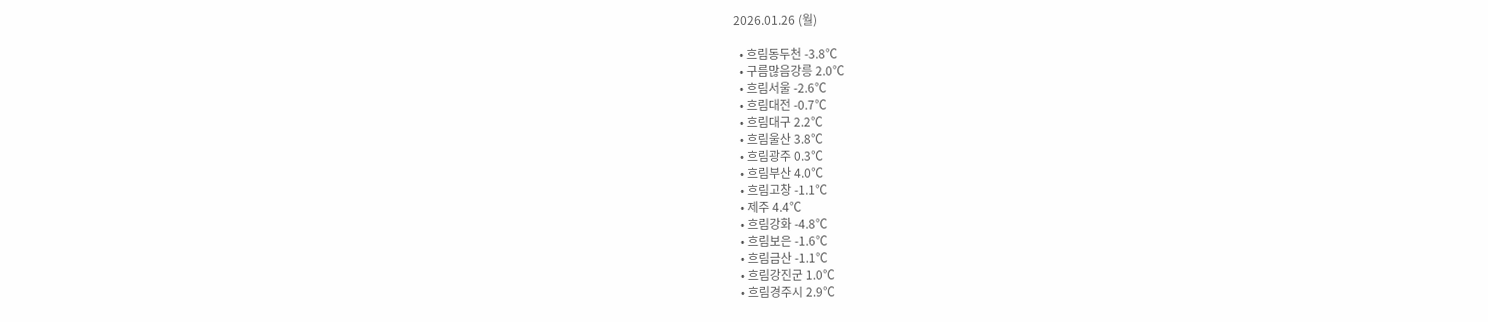2026.01.26 (월)

  • 흐림동두천 -3.8℃
  • 구름많음강릉 2.0℃
  • 흐림서울 -2.6℃
  • 흐림대전 -0.7℃
  • 흐림대구 2.2℃
  • 흐림울산 3.8℃
  • 흐림광주 0.3℃
  • 흐림부산 4.0℃
  • 흐림고창 -1.1℃
  • 제주 4.4℃
  • 흐림강화 -4.8℃
  • 흐림보은 -1.6℃
  • 흐림금산 -1.1℃
  • 흐림강진군 1.0℃
  • 흐림경주시 2.9℃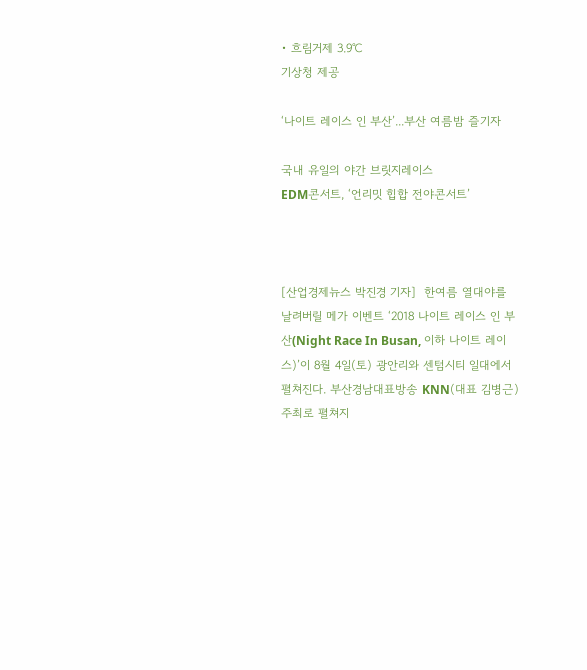• 흐림거제 3.9℃
기상청 제공

‘나이트 레이스 인 부산’...부산 여름밤 즐기자

국내 유일의 야간 브릿지레이스
EDM콘서트, ‘언리밋 힙합 전야콘서트’



[산업경제뉴스 박진경 기자]  한여름 열대야를 날려버릴 메가 이벤트 ‘2018 나이트 레이스 인 부산(Night Race In Busan, 이하 나이트 레이스)’이 8월 4일(토) 광안리와 센텀시티 일대에서 펼쳐진다. 부산경남대표방송 KNN(대표 김병근) 주최로 펼쳐지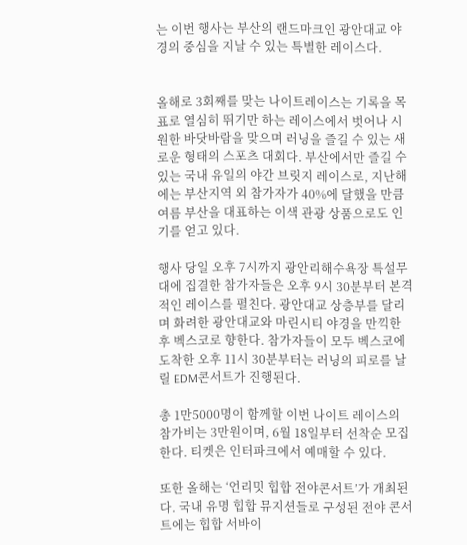는 이번 행사는 부산의 랜드마크인 광안대교 야경의 중심을 지날 수 있는 특별한 레이스다.


올해로 3회째를 맞는 나이트레이스는 기록을 목표로 열심히 뛰기만 하는 레이스에서 벗어나 시원한 바닷바람을 맞으며 러닝을 즐길 수 있는 새로운 형태의 스포츠 대회다. 부산에서만 즐길 수 있는 국내 유일의 야간 브릿지 레이스로, 지난해에는 부산지역 외 참가자가 40%에 달했을 만큼 여름 부산을 대표하는 이색 관광 상품으로도 인기를 얻고 있다.

행사 당일 오후 7시까지 광안리해수욕장 특설무대에 집결한 참가자들은 오후 9시 30분부터 본격적인 레이스를 펼친다. 광안대교 상층부를 달리며 화려한 광안대교와 마린시티 야경을 만끽한 후 벡스코로 향한다. 참가자들이 모두 벡스코에 도착한 오후 11시 30분부터는 러닝의 피로를 날릴 EDM콘서트가 진행된다.

총 1만5000명이 함께할 이번 나이트 레이스의 참가비는 3만원이며, 6월 18일부터 선착순 모집한다. 티켓은 인터파크에서 예매할 수 있다.

또한 올해는 ‘언리밋 힙합 전야콘서트’가 개최된다. 국내 유명 힙합 뮤지션들로 구성된 전야 콘서트에는 힙합 서바이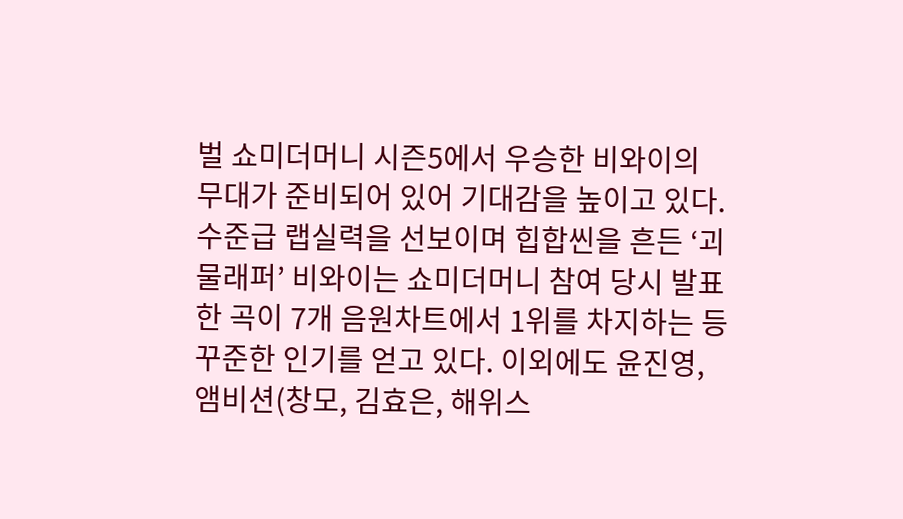벌 쇼미더머니 시즌5에서 우승한 비와이의 무대가 준비되어 있어 기대감을 높이고 있다. 수준급 랩실력을 선보이며 힙합씬을 흔든 ‘괴물래퍼’ 비와이는 쇼미더머니 참여 당시 발표한 곡이 7개 음원차트에서 1위를 차지하는 등 꾸준한 인기를 얻고 있다. 이외에도 윤진영, 앰비션(창모, 김효은, 해위스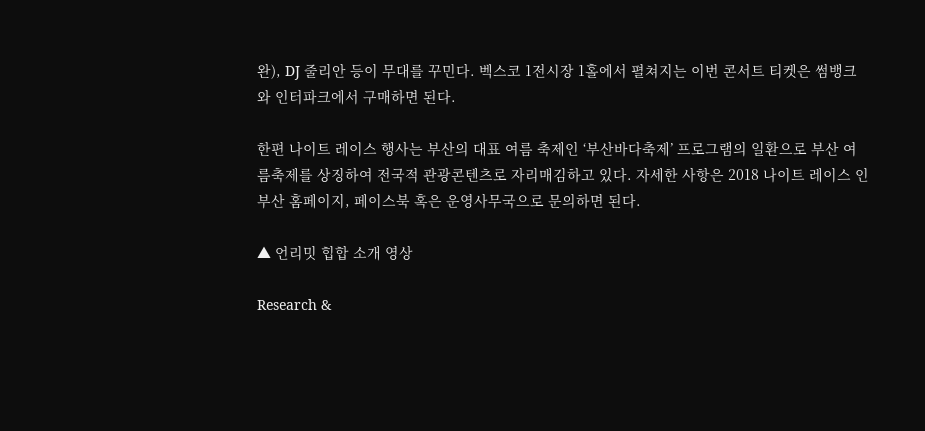완), DJ 줄리안 등이 무대를 꾸민다. 벡스코 1전시장 1홀에서 펼쳐지는 이번 콘서트 티켓은 썸뱅크와 인터파크에서 구매하면 된다.

한편 나이트 레이스 행사는 부산의 대표 여름 축제인 ‘부산바다축제’ 프로그램의 일환으로 부산 여름축제를 상징하여 전국적 관광콘텐츠로 자리매김하고 있다. 자세한 사항은 2018 나이트 레이스 인 부산 홈페이지, 페이스북 혹은 운영사무국으로 문의하면 된다.

▲ 언리밋 힙합 소개 영상

Research &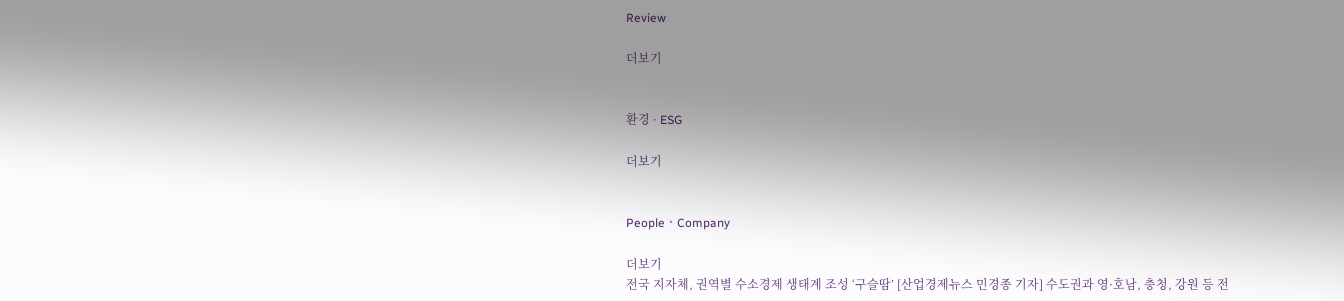Review

더보기


환경 · ESG

더보기


PeopleㆍCompany

더보기
전국 지자체, 권역별 수소경제 생태계 조성 ‘구슬땀’ [산업경제뉴스 민경종 기자] 수도권과 영·호남, 충청, 강원 등 전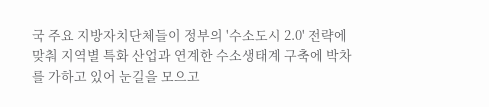국 주요 지방자치단체들이 정부의 '수소도시 2.0' 전략에 맞춰 지역별 특화 산업과 연계한 수소생태계 구축에 박차를 가하고 있어 눈길을 모으고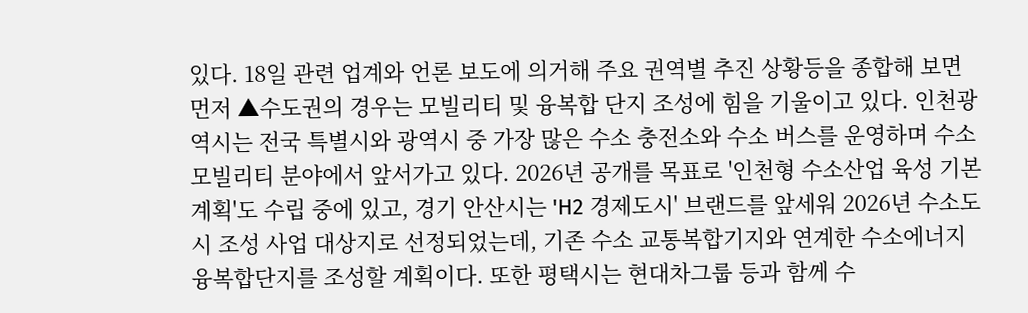있다. 18일 관련 업계와 언론 보도에 의거해 주요 권역별 추진 상황등을 종합해 보면 먼저 ▲수도권의 경우는 모빌리티 및 융복합 단지 조성에 힘을 기울이고 있다. 인천광역시는 전국 특별시와 광역시 중 가장 많은 수소 충전소와 수소 버스를 운영하며 수소 모빌리티 분야에서 앞서가고 있다. 2026년 공개를 목표로 '인천형 수소산업 육성 기본계획'도 수립 중에 있고, 경기 안산시는 'H2 경제도시' 브랜드를 앞세워 2026년 수소도시 조성 사업 대상지로 선정되었는데, 기존 수소 교통복합기지와 연계한 수소에너지 융복합단지를 조성할 계획이다. 또한 평택시는 현대차그룹 등과 함께 수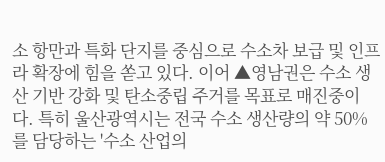소 항만과 특화 단지를 중심으로 수소차 보급 및 인프라 확장에 힘을 쏟고 있다. 이어 ▲영남권은 수소 생산 기반 강화 및 탄소중립 주거를 목표로 매진중이다. 특히 울산광역시는 전국 수소 생산량의 약 50%를 담당하는 '수소 산업의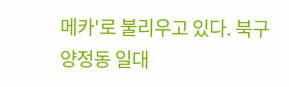메카'로 불리우고 있다. 북구 양정동 일대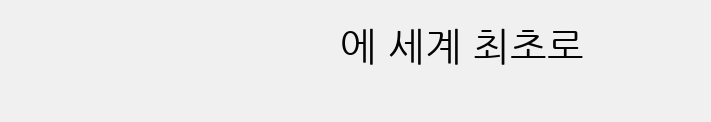에 세계 최초로